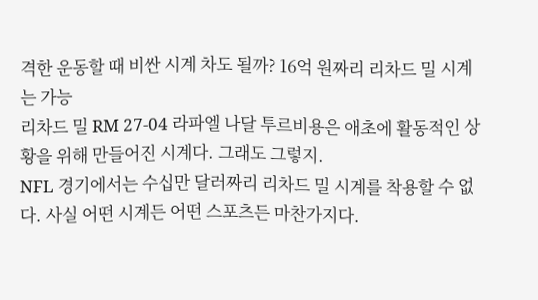격한 운동할 때 비싼 시계 차도 될까? 16억 원짜리 리차드 밀 시계는 가능
리차드 밀 RM 27-04 라파엘 나달 투르비용은 애초에 활동적인 상황을 위해 만들어진 시계다. 그래도 그렇지.
NFL 경기에서는 수십만 달러짜리 리차드 밀 시계를 착용할 수 없다. 사실 어떤 시계든 어떤 스포츠든 마찬가지다.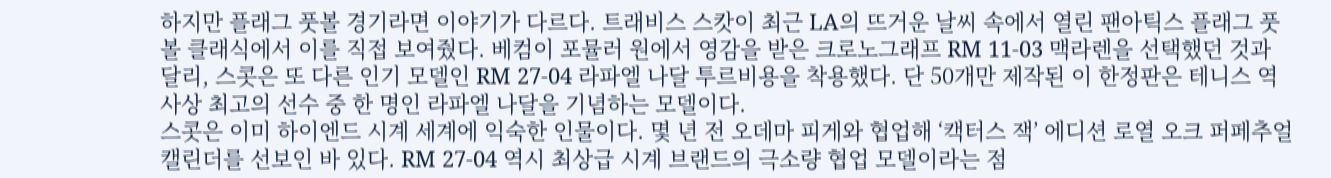하지만 플래그 풋볼 경기라면 이야기가 다르다. 트래비스 스캇이 최근 LA의 뜨거운 날씨 속에서 열린 팬아틱스 플래그 풋볼 클래식에서 이를 직접 보여줬다. 베컴이 포뮬러 원에서 영감을 받은 크로노그래프 RM 11-03 맥라렌을 선택했던 것과 달리, 스콧은 또 다른 인기 모델인 RM 27-04 라파엘 나달 투르비용을 착용했다. 단 50개만 제작된 이 한정판은 테니스 역사상 최고의 선수 중 한 명인 라파엘 나달을 기념하는 모델이다.
스콧은 이미 하이엔드 시계 세계에 익숙한 인물이다. 몇 년 전 오데마 피게와 협업해 ‘캑터스 잭’ 에디션 로열 오크 퍼페추얼 캘린더를 선보인 바 있다. RM 27-04 역시 최상급 시계 브랜드의 극소량 협업 모델이라는 점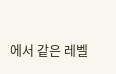에서 같은 레벨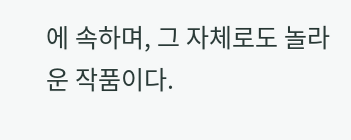에 속하며, 그 자체로도 놀라운 작품이다.